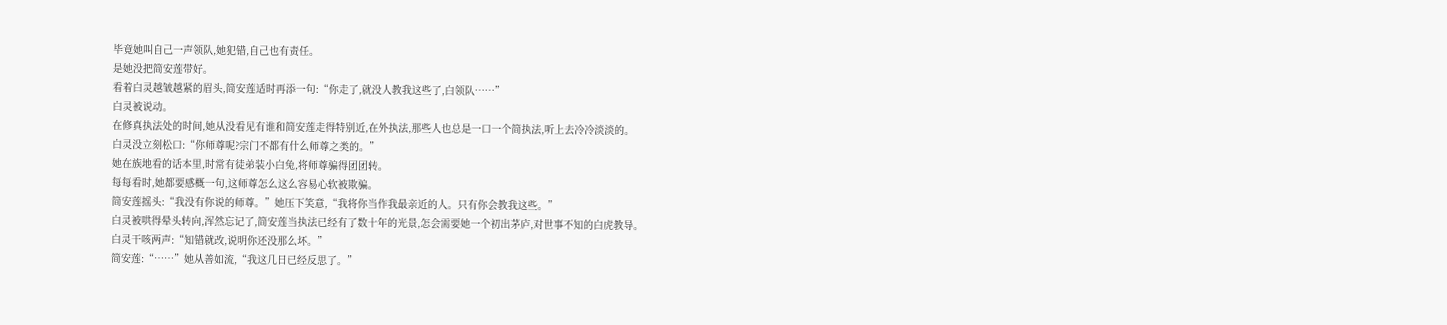毕竟她叫自己一声领队,她犯错,自己也有责任。
是她没把简安莲带好。
看着白灵越皱越紧的眉头,简安莲适时再添一句:“你走了,就没人教我这些了,白领队……”
白灵被说动。
在修真执法处的时间,她从没看见有谁和简安莲走得特别近,在外执法,那些人也总是一口一个简执法,听上去冷冷淡淡的。
白灵没立刻松口:“你师尊呢?宗门不都有什么师尊之类的。”
她在族地看的话本里,时常有徒弟装小白兔,将师尊骗得团团转。
每每看时,她都要感概一句,这师尊怎么这么容易心软被欺骗。
简安莲摇头:“我没有你说的师尊。”她压下笑意,“我将你当作我最亲近的人。只有你会教我这些。”
白灵被哄得晕头转向,浑然忘记了,简安莲当执法已经有了数十年的光景,怎会需要她一个初出茅庐,对世事不知的白虎教导。
白灵干咳两声:“知错就改,说明你还没那么坏。”
简安莲:“……”她从善如流,“我这几日已经反思了。”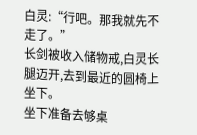白灵:“行吧。那我就先不走了。”
长剑被收入储物戒,白灵长腿迈开,去到最近的圆椅上坐下。
坐下准备去够桌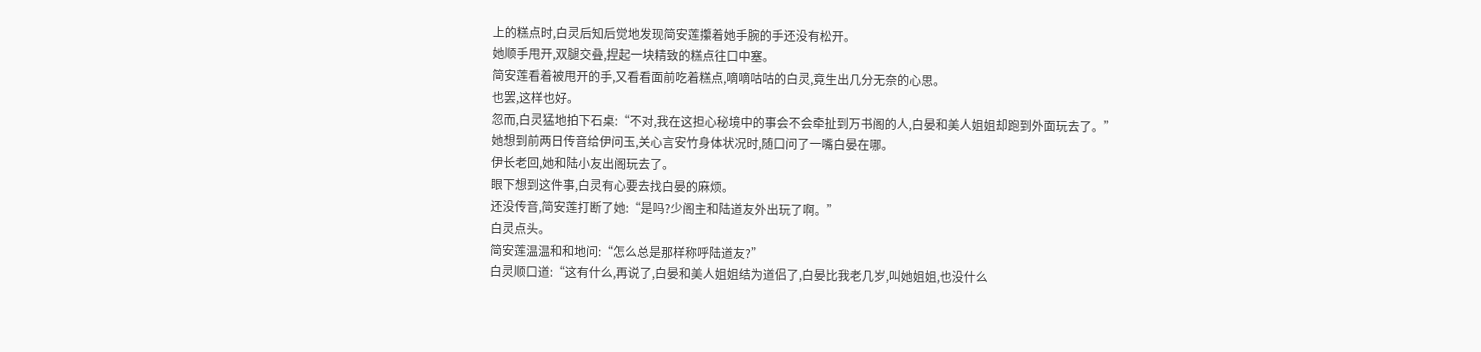上的糕点时,白灵后知后觉地发现简安莲攥着她手腕的手还没有松开。
她顺手甩开,双腿交叠,捏起一块精致的糕点往口中塞。
简安莲看着被甩开的手,又看看面前吃着糕点,嘀嘀咕咕的白灵,竟生出几分无奈的心思。
也罢,这样也好。
忽而,白灵猛地拍下石桌:“不对,我在这担心秘境中的事会不会牵扯到万书阁的人,白晏和美人姐姐却跑到外面玩去了。”
她想到前两日传音给伊问玉,关心言安竹身体状况时,随口问了一嘴白晏在哪。
伊长老回,她和陆小友出阁玩去了。
眼下想到这件事,白灵有心要去找白晏的麻烦。
还没传音,简安莲打断了她:“是吗?少阁主和陆道友外出玩了啊。”
白灵点头。
简安莲温温和和地问:“怎么总是那样称呼陆道友?”
白灵顺口道:“这有什么,再说了,白晏和美人姐姐结为道侣了,白晏比我老几岁,叫她姐姐,也没什么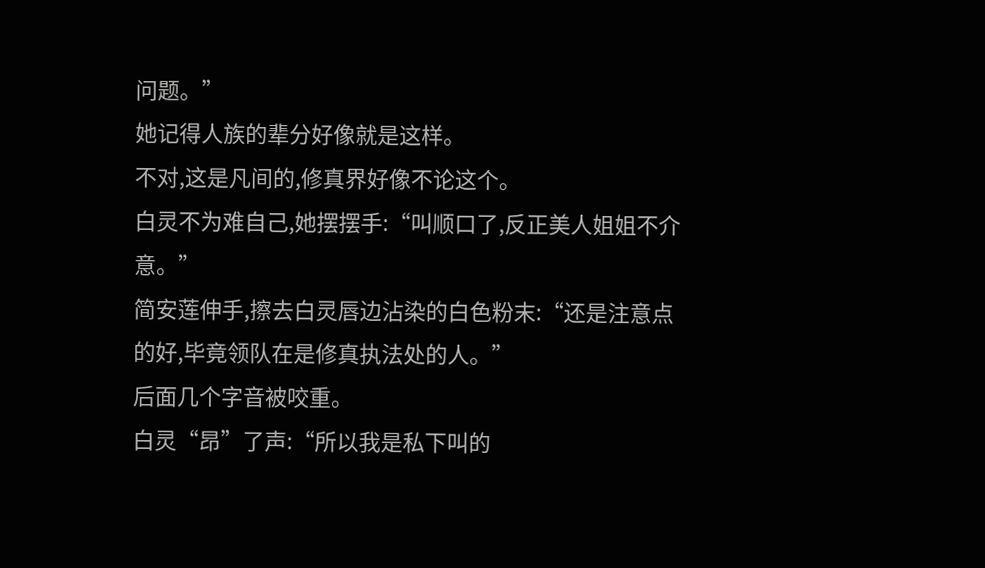问题。”
她记得人族的辈分好像就是这样。
不对,这是凡间的,修真界好像不论这个。
白灵不为难自己,她摆摆手:“叫顺口了,反正美人姐姐不介意。”
简安莲伸手,擦去白灵唇边沾染的白色粉末:“还是注意点的好,毕竟领队在是修真执法处的人。”
后面几个字音被咬重。
白灵“昂”了声:“所以我是私下叫的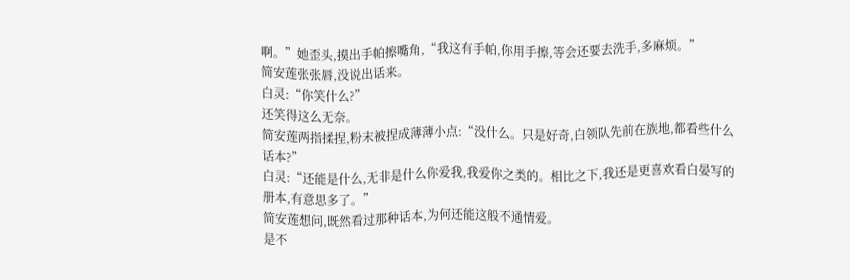啊。”她歪头,摸出手帕擦嘴角,“我这有手帕,你用手擦,等会还要去洗手,多麻烦。”
简安莲张张唇,没说出话来。
白灵:“你笑什么?”
还笑得这么无奈。
简安莲两指揉捏,粉末被捏成薄薄小点:“没什么。只是好奇,白领队先前在族地,都看些什么话本?”
白灵:“还能是什么,无非是什么你爱我,我爱你之类的。相比之下,我还是更喜欢看白晏写的册本,有意思多了。”
简安莲想问,既然看过那种话本,为何还能这般不通情爱。
是不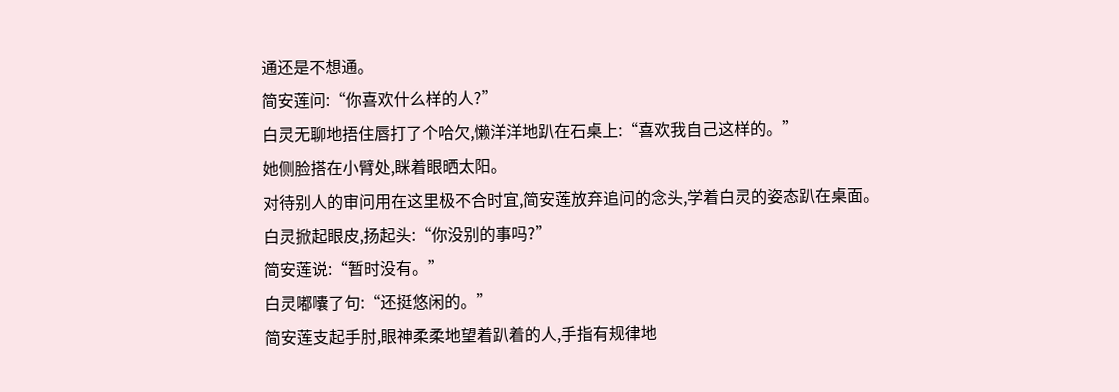通还是不想通。
简安莲问:“你喜欢什么样的人?”
白灵无聊地捂住唇打了个哈欠,懒洋洋地趴在石桌上:“喜欢我自己这样的。”
她侧脸搭在小臂处,眯着眼晒太阳。
对待别人的审问用在这里极不合时宜,简安莲放弃追问的念头,学着白灵的姿态趴在桌面。
白灵掀起眼皮,扬起头:“你没别的事吗?”
简安莲说:“暂时没有。”
白灵嘟囔了句:“还挺悠闲的。”
简安莲支起手肘,眼神柔柔地望着趴着的人,手指有规律地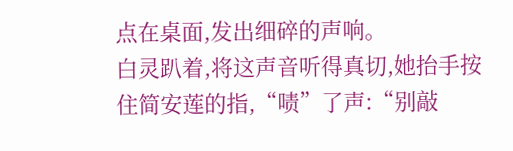点在桌面,发出细碎的声响。
白灵趴着,将这声音听得真切,她抬手按住简安莲的指,“啧”了声:“别敲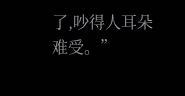了,吵得人耳朵难受。”